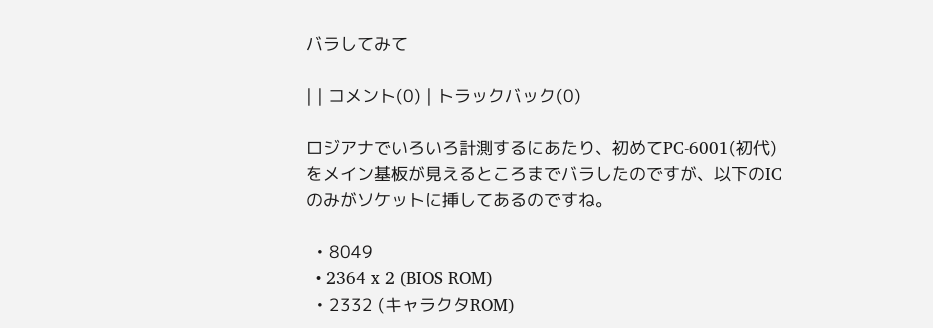バラしてみて

| | コメント(0) | トラックバック(0)

ロジアナでいろいろ計測するにあたり、初めてPC-6001(初代)をメイン基板が見えるところまでバラしたのですが、以下のICのみがソケットに挿してあるのですね。

  • 8049
  • 2364 x 2 (BIOS ROM)
  • 2332 (キャラクタROM)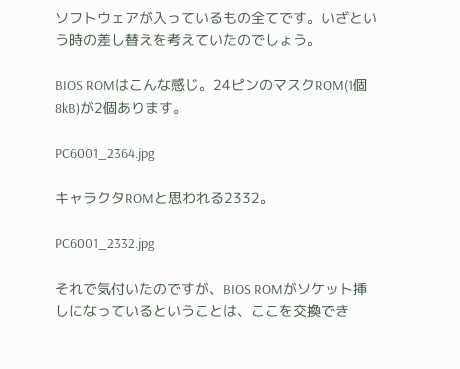ソフトウェアが入っているもの全てです。いざという時の差し替えを考えていたのでしょう。

BIOS ROMはこんな感じ。24ピンのマスクROM(1個8kB)が2個あります。

PC6001_2364.jpg

キャラクタROMと思われる2332。

PC6001_2332.jpg

それで気付いたのですが、BIOS ROMがソケット挿しになっているということは、ここを交換でき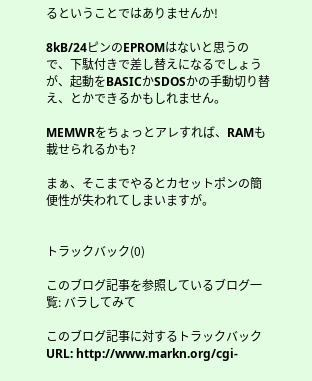るということではありませんか!

8kB/24ピンのEPROMはないと思うので、下駄付きで差し替えになるでしょうが、起動をBASICかSDOSかの手動切り替え、とかできるかもしれません。

MEMWRをちょっとアレすれば、RAMも載せられるかも?

まぁ、そこまでやるとカセットポンの簡便性が失われてしまいますが。


トラックバック(0)

このブログ記事を参照しているブログ一覧: バラしてみて

このブログ記事に対するトラックバックURL: http://www.markn.org/cgi-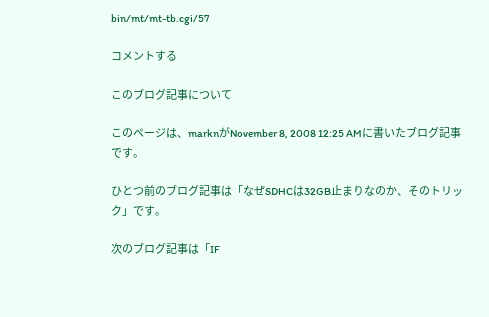bin/mt/mt-tb.cgi/57

コメントする

このブログ記事について

このページは、marknがNovember 8, 2008 12:25 AMに書いたブログ記事です。

ひとつ前のブログ記事は「なぜSDHCは32GB止まりなのか、そのトリック」です。

次のブログ記事は「IF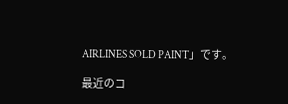AIRLINES SOLD PAINT」です。

最近のコ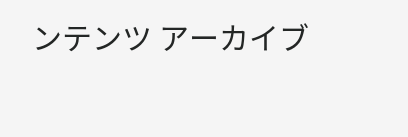ンテンツ アーカイブ